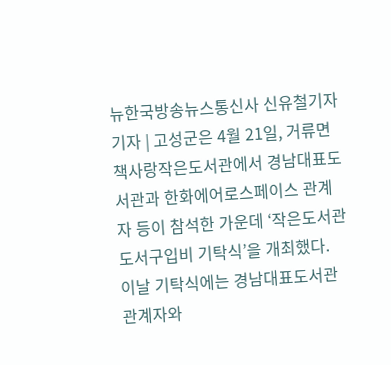뉴한국방송뉴스통신사 신유철기자 기자 | 고성군은 4월 21일, 거류면 책사랑작은도서관에서 경남대표도서관과 한화에어로스페이스 관계자 등이 참석한 가운데 ‘작은도서관 도서구입비 기탁식’을 개최했다.
이날 기탁식에는 경남대표도서관 관계자와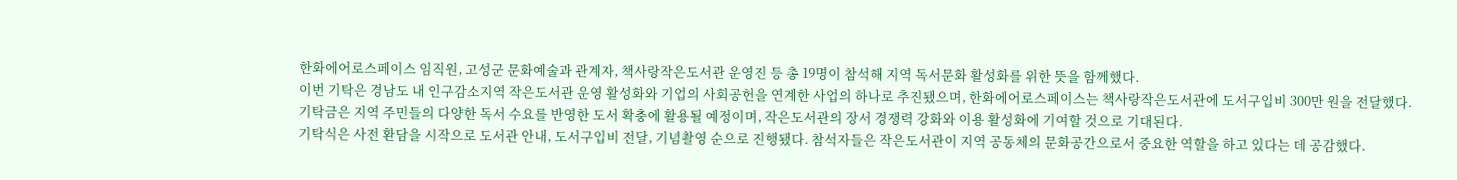한화에어로스페이스 임직원, 고성군 문화예술과 관계자, 책사랑작은도서관 운영진 등 총 19명이 참석해 지역 독서문화 활성화를 위한 뜻을 함께했다.
이번 기탁은 경남도 내 인구감소지역 작은도서관 운영 활성화와 기업의 사회공헌을 연계한 사업의 하나로 추진됐으며, 한화에어로스페이스는 책사랑작은도서관에 도서구입비 300만 원을 전달했다.
기탁금은 지역 주민들의 다양한 독서 수요를 반영한 도서 확충에 활용될 예정이며, 작은도서관의 장서 경쟁력 강화와 이용 활성화에 기여할 것으로 기대된다.
기탁식은 사전 환담을 시작으로 도서관 안내, 도서구입비 전달, 기념촬영 순으로 진행됐다. 참석자들은 작은도서관이 지역 공동체의 문화공간으로서 중요한 역할을 하고 있다는 데 공감했다.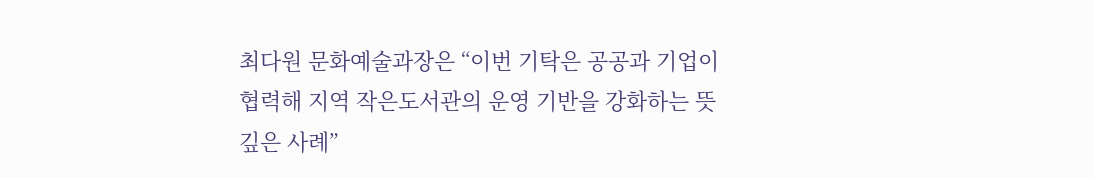최다원 문화예술과장은 “이번 기탁은 공공과 기업이 협력해 지역 작은도서관의 운영 기반을 강화하는 뜻깊은 사례”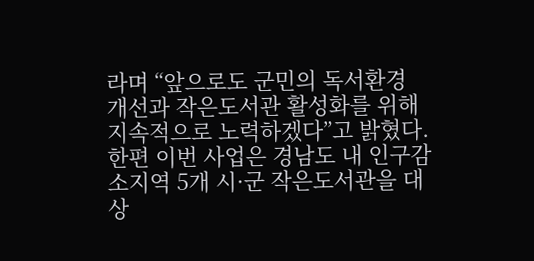라며 “앞으로도 군민의 독서환경 개선과 작은도서관 활성화를 위해 지속적으로 노력하겠다”고 밝혔다.
한편 이번 사업은 경남도 내 인구감소지역 5개 시·군 작은도서관을 대상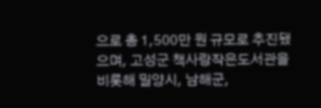으로 총 1,500만 원 규모로 추진됐으며, 고성군 책사랑작은도서관을 비롯해 밀양시, 남해군,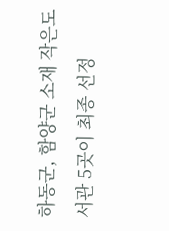하동군, 함양군 소재 작은도서관 5곳이 최종 선정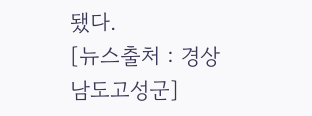됐다.
[뉴스출처 : 경상남도고성군]